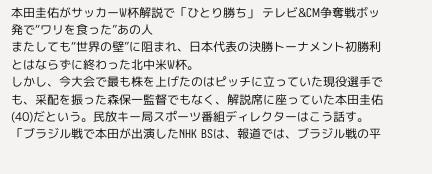本田圭佑がサッカーW杯解説で「ひとり勝ち」 テレビ&CM争奪戦ボッ発で“ワリを食った”あの人
またしても“世界の壁”に阻まれ、日本代表の決勝トーナメント初勝利とはならずに終わった北中米W杯。
しかし、今大会で最も株を上げたのはピッチに立っていた現役選手でも、采配を振った森保一監督でもなく、解説席に座っていた本田圭佑(40)だという。民放キー局スポーツ番組ディレクターはこう話す。
「ブラジル戦で本田が出演したNHK BSは、報道では、ブラジル戦の平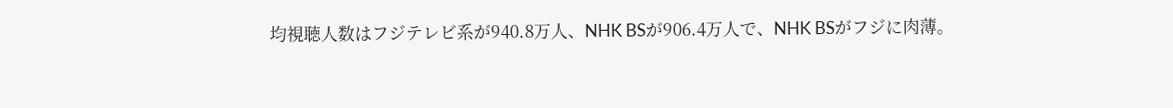均視聴人数はフジテレビ系が940.8万人、NHK BSが906.4万人で、NHK BSがフジに肉薄。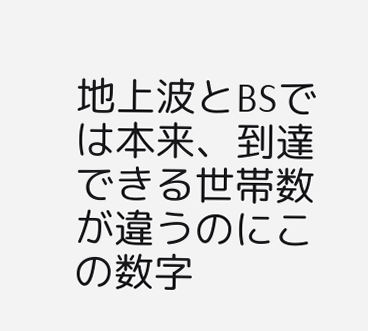地上波とBSでは本来、到達できる世帯数が違うのにこの数字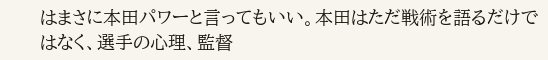はまさに本田パワーと言ってもいい。本田はただ戦術を語るだけではなく、選手の心理、監督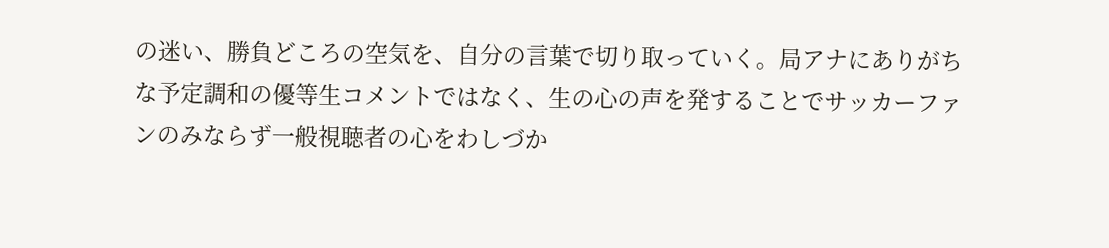の迷い、勝負どころの空気を、自分の言葉で切り取っていく。局アナにありがちな予定調和の優等生コメントではなく、生の心の声を発することでサッカーファンのみならず一般視聴者の心をわしづか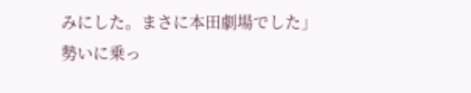みにした。まさに本田劇場でした」
勢いに乗っ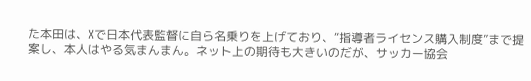た本田は、Xで日本代表監督に自ら名乗りを上げており、“指導者ライセンス購入制度”まで提案し、本人はやる気まんまん。ネット上の期待も大きいのだが、サッカー協会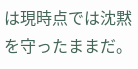は現時点では沈黙を守ったままだ。